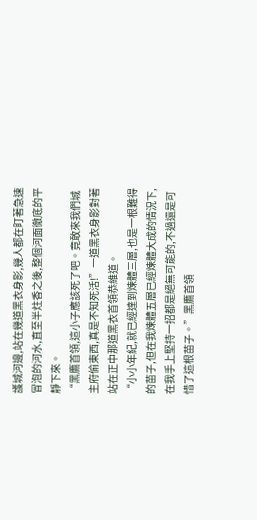護城河邊,站在幾道黑衣身影,幾人都在盯著急速冒泡的河水,直至半炷香之後,整個河面徹底的平靜下來。
“黑鷹首領,這小子應該死了吧。竟敢來我們城主府偷東西,真是不知死活!”一道黑衣身影對著站在正中那道黑衣首領恭維道。
“小小年紀,就已經達到煉體三層,也是一根難得的苗子,但在我煉體五層已經煉體大成的情況下,在我手上堅持一招都是絕無可能的,不過還是可惜了這根苗子。”黑鷹首領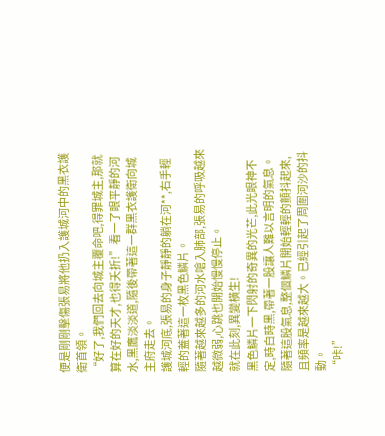便是剛剛擊傷張易將他扔入護城河中的黑衣護衛首領。
“好了,我們回去向城主覆命吧,得罪城主,那就算在好的天才,也得夭折!”看一了眼平靜的河水,黑鷹淡淡道,隨後帶著這一群黑衣護衛向城主府走去。
護城河底,張易的身子靜靜的躺在河**,右手輕輕的蓋著這一枚黑色鱗片。
隨著越來越多的河水嗆入肺部,張易的呼吸越來越微弱,心跳也開始慢慢停止。
就在此刻,異變橫生!
黑色鱗片一下閃射的奇異的光芒,此光眼神不定,時白時黑,帶著一股讓人難以言明的氣息。
隨著這股氣息,整個鱗片開始輕輕的顫抖起來,且頻率是越來越大。已經引起了周圍河沙的抖動。
“咔!”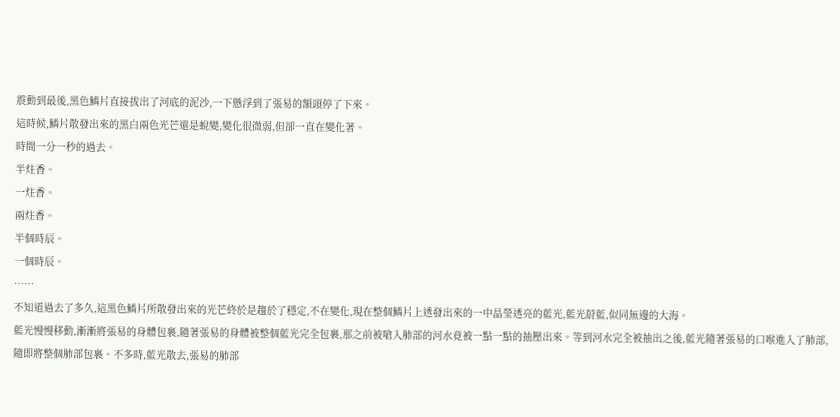震動到最後,黑色鱗片直接拔出了河底的泥沙,一下懸浮到了張易的額頭停了下來。
這時候,鱗片散發出來的黑白兩色光芒還是蛻變,變化很微弱,但卻一直在變化著。
時間一分一秒的過去。
半炷香。
一炷香。
兩炷香。
半個時辰。
一個時辰。
……
不知道過去了多久,這黑色鱗片所散發出來的光芒終於是趨於了穩定,不在變化,現在整個鱗片上透發出來的一中晶瑩透亮的藍光,藍光蔚藍,似同無邊的大海。
藍光慢慢移動,漸漸將張易的身體包裹,隨著張易的身體被整個藍光完全包裹,那之前被嗆入肺部的河水竟被一點一點的抽壓出來。等到河水完全被抽出之後,藍光隨著張易的口喉進入了肺部,隨即將整個肺部包裹。不多時,藍光散去,張易的肺部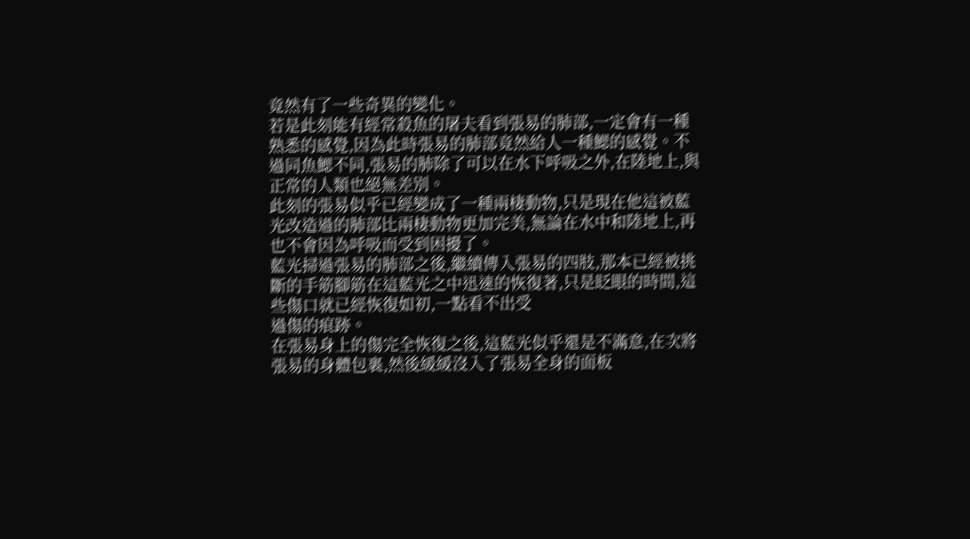竟然有了一些奇異的變化。
若是此刻能有經常殺魚的屠夫看到張易的肺部,一定會有一種熟悉的感覺,因為此時張易的肺部竟然給人一種鰓的感覺。不過同魚鰓不同,張易的肺除了可以在水下呼吸之外,在陸地上,與正常的人類也絕無差別。
此刻的張易似乎已經變成了一種兩棲動物,只是現在他這被藍光改造過的肺部比兩棲動物更加完美,無論在水中和陸地上,再也不會因為呼吸而受到困擾了。
藍光掃過張易的肺部之後,繼續傳入張易的四肢,那本已經被挑斷的手筋腳筋在這藍光之中迅速的恢復著,只是眨眼的時間,這些傷口就已經恢復如初,一點看不出受
過傷的痕跡。
在張易身上的傷完全恢復之後,這藍光似乎還是不滿意,在次將張易的身體包裹,然後緩緩沒入了張易全身的面板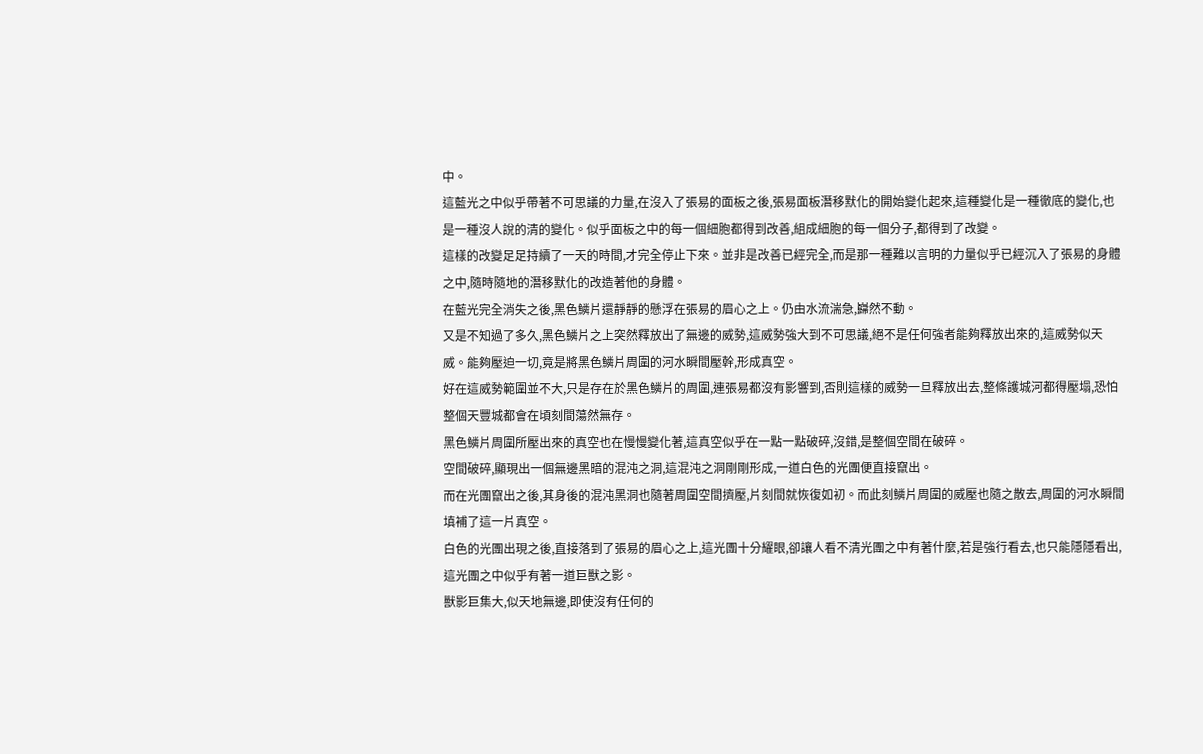中。
這藍光之中似乎帶著不可思議的力量,在沒入了張易的面板之後,張易面板潛移默化的開始變化起來,這種變化是一種徹底的變化,也是一種沒人說的清的變化。似乎面板之中的每一個細胞都得到改善,組成細胞的每一個分子,都得到了改變。
這樣的改變足足持續了一天的時間,才完全停止下來。並非是改善已經完全,而是那一種難以言明的力量似乎已經沉入了張易的身體之中,隨時隨地的潛移默化的改造著他的身體。
在藍光完全消失之後,黑色鱗片還靜靜的懸浮在張易的眉心之上。仍由水流湍急,巋然不動。
又是不知過了多久,黑色鱗片之上突然釋放出了無邊的威勢,這威勢強大到不可思議,絕不是任何強者能夠釋放出來的,這威勢似天威。能夠壓迫一切,竟是將黑色鱗片周圍的河水瞬間壓幹,形成真空。
好在這威勢範圍並不大,只是存在於黑色鱗片的周圍,連張易都沒有影響到,否則這樣的威勢一旦釋放出去,整條護城河都得壓塌,恐怕整個天豐城都會在頃刻間蕩然無存。
黑色鱗片周圍所壓出來的真空也在慢慢變化著,這真空似乎在一點一點破碎,沒錯,是整個空間在破碎。
空間破碎,顯現出一個無邊黑暗的混沌之洞,這混沌之洞剛剛形成,一道白色的光團便直接竄出。
而在光團竄出之後,其身後的混沌黑洞也隨著周圍空間擠壓,片刻間就恢復如初。而此刻鱗片周圍的威壓也隨之散去,周圍的河水瞬間填補了這一片真空。
白色的光團出現之後,直接落到了張易的眉心之上,這光團十分耀眼,卻讓人看不清光團之中有著什麼,若是強行看去,也只能隱隱看出,這光團之中似乎有著一道巨獸之影。
獸影巨集大,似天地無邊,即使沒有任何的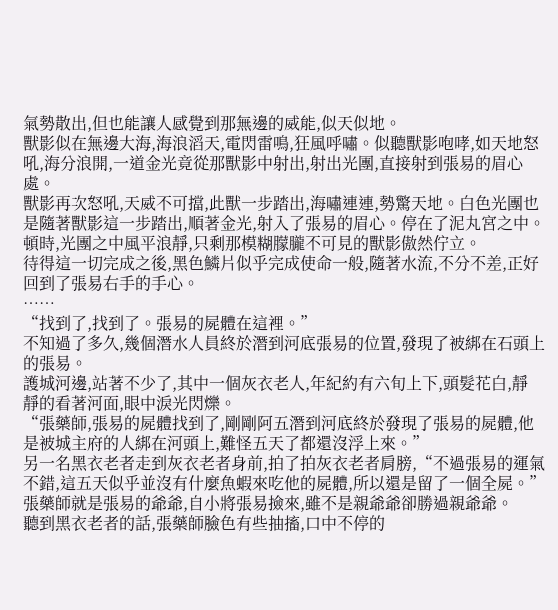氣勢散出,但也能讓人感覺到那無邊的威能,似天似地。
獸影似在無邊大海,海浪滔天,電閃雷鳴,狂風呼嘯。似聽獸影咆哮,如天地怒吼,海分浪開,一道金光竟從那獸影中射出,射出光團,直接射到張易的眉心處。
獸影再次怒吼,天威不可擋,此獸一步踏出,海嘯連連,勢驚天地。白色光團也是隨著獸影這一步踏出,順著金光,射入了張易的眉心。停在了泥丸宮之中。
頓時,光團之中風平浪靜,只剩那模糊朦朧不可見的獸影傲然佇立。
待得這一切完成之後,黑色鱗片似乎完成使命一般,隨著水流,不分不差,正好回到了張易右手的手心。
……
“找到了,找到了。張易的屍體在這裡。”
不知過了多久,幾個潛水人員終於潛到河底張易的位置,發現了被綁在石頭上的張易。
護城河邊,站著不少了,其中一個灰衣老人,年紀約有六旬上下,頭髮花白,靜
靜的看著河面,眼中淚光閃爍。
“張藥師,張易的屍體找到了,剛剛阿五潛到河底終於發現了張易的屍體,他是被城主府的人綁在河頭上,難怪五天了都還沒浮上來。”
另一名黑衣老者走到灰衣老者身前,拍了拍灰衣老者肩膀,“不過張易的運氣不錯,這五天似乎並沒有什麼魚蝦來吃他的屍體,所以還是留了一個全屍。”
張藥師就是張易的爺爺,自小將張易撿來,雖不是親爺爺卻勝過親爺爺。
聽到黑衣老者的話,張藥師臉色有些抽搐,口中不停的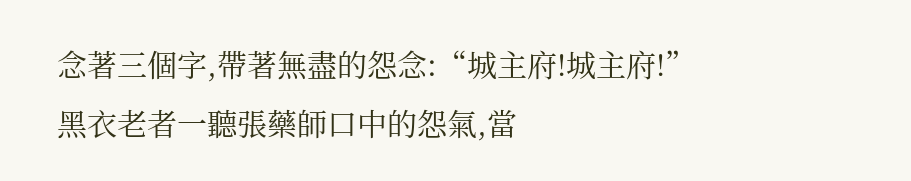念著三個字,帶著無盡的怨念:“城主府!城主府!”
黑衣老者一聽張藥師口中的怨氣,當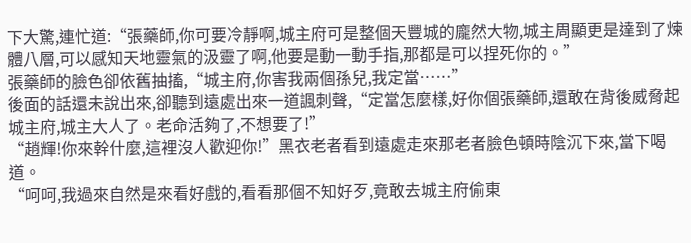下大驚,連忙道:“張藥師,你可要冷靜啊,城主府可是整個天豐城的龐然大物,城主周顯更是達到了煉體八層,可以感知天地靈氣的汲靈了啊,他要是動一動手指,那都是可以捏死你的。”
張藥師的臉色卻依舊抽搐,“城主府,你害我兩個孫兒,我定當……”
後面的話還未說出來,卻聽到遠處出來一道諷刺聲,“定當怎麼樣,好你個張藥師,還敢在背後威脅起城主府,城主大人了。老命活夠了,不想要了!”
“趙輝!你來幹什麼,這裡沒人歡迎你!”黑衣老者看到遠處走來那老者臉色頓時陰沉下來,當下喝道。
“呵呵,我過來自然是來看好戲的,看看那個不知好歹,竟敢去城主府偷東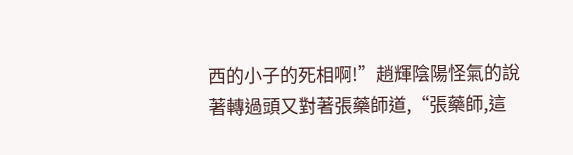西的小子的死相啊!”趙輝陰陽怪氣的說著轉過頭又對著張藥師道,“張藥師,這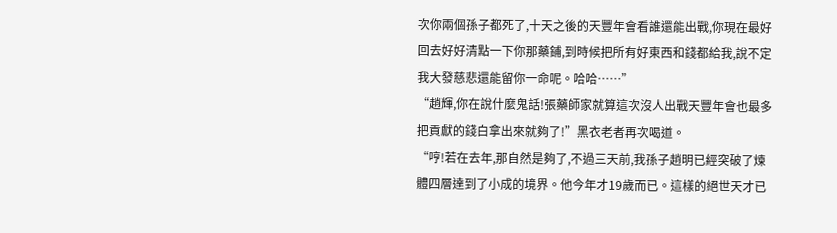次你兩個孫子都死了,十天之後的天豐年會看誰還能出戰,你現在最好回去好好清點一下你那藥鋪,到時候把所有好東西和錢都給我,說不定我大發慈悲還能留你一命呢。哈哈……”
“趙輝,你在說什麼鬼話!張藥師家就算這次沒人出戰天豐年會也最多把貢獻的錢白拿出來就夠了!”黑衣老者再次喝道。
“哼!若在去年,那自然是夠了,不過三天前,我孫子趙明已經突破了煉體四層達到了小成的境界。他今年才19歲而已。這樣的絕世天才已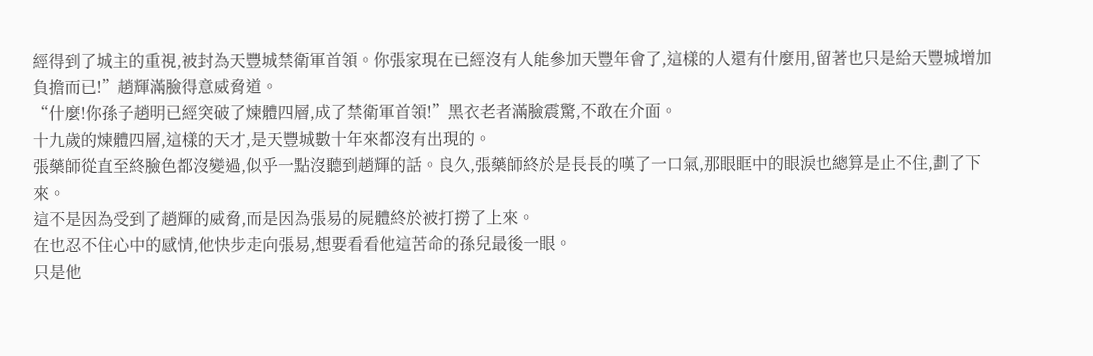經得到了城主的重視,被封為天豐城禁衛軍首領。你張家現在已經沒有人能參加天豐年會了,這樣的人還有什麼用,留著也只是給天豐城增加負擔而已!”趙輝滿臉得意威脅道。
“什麼!你孫子趙明已經突破了煉體四層,成了禁衛軍首領!”黑衣老者滿臉震驚,不敢在介面。
十九歲的煉體四層,這樣的天才,是天豐城數十年來都沒有出現的。
張藥師從直至終臉色都沒變過,似乎一點沒聽到趙輝的話。良久,張藥師終於是長長的嘆了一口氣,那眼眶中的眼淚也總算是止不住,劃了下來。
這不是因為受到了趙輝的威脅,而是因為張易的屍體終於被打撈了上來。
在也忍不住心中的感情,他快步走向張易,想要看看他這苦命的孫兒最後一眼。
只是他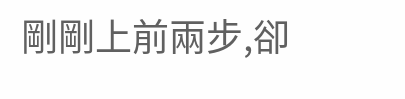剛剛上前兩步,卻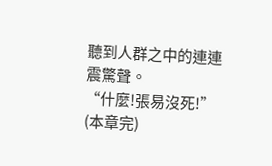聽到人群之中的連連震驚聲。
“什麼!張易沒死!”
(本章完)